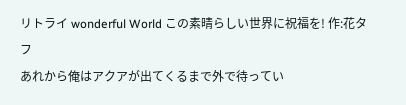リトライ wonderful World この素晴らしい世界に祝福を! 作:花タフ
あれから俺はアクアが出てくるまで外で待ってい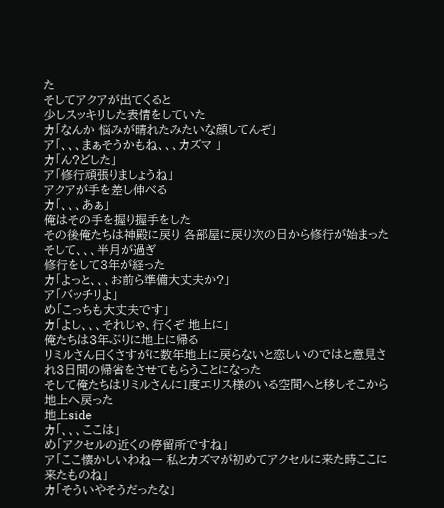た
そしてアクアが出てくると
少しスッキリした表情をしていた
カ「なんか 悩みが晴れたみたいな顔してんぞ」
ア「、、、まぁそうかもね、、、カズマ 」
カ「ん?どした」
ア「修行頑張りましょうね」
アクアが手を差し伸べる
カ「、、、あぁ」
俺はその手を握り握手をした
その後俺たちは神殿に戻り 各部屋に戻り次の日から修行が始まった
そして、、、半月が過ぎ
修行をして3年が経った
カ「よっと、、、お前ら準備大丈夫か?」
ア「バッチリよ」
め「こっちも大丈夫です」
カ「よし、、、それじゃ、行くぞ 地上に」
俺たちは3年ぶりに地上に帰る
リミルさん曰くさすがに数年地上に戻らないと恋しいのではと意見され3日間の帰省をさせてもらうことになった
そして俺たちはリミルさんに1度エリス様のいる空間へと移しそこから地上へ戻った
地上side
カ「、、、ここは」
め「アクセルの近くの停留所ですね」
ア「ここ懐かしいわねー 私とカズマが初めてアクセルに来た時ここに来たものね」
カ「そういやそうだったな」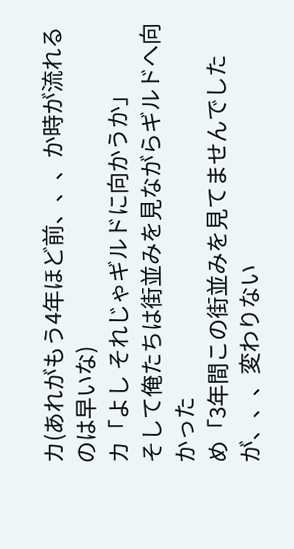カ(あれがもう4年ほど前、、、か時が流れるのは早いな)
カ「よし それじゃギルドに向かうか」
そして俺たちは街並みを見ながらギルドへ向かった
め「3年間この街並みを見てませんでしたが、、、変わりない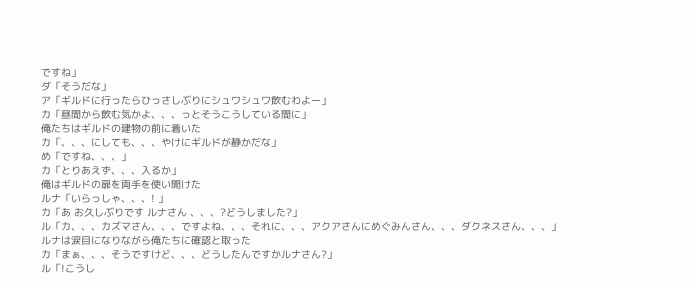ですね」
ダ「そうだな」
ア「ギルドに行ったらひっさしぶりにシュワシュワ飲むわよー」
カ「昼間から飲む気かよ、、、っとそうこうしている間に」
俺たちはギルドの建物の前に着いた
カ「、、、にしても、、、やけにギルドが静かだな」
め「ですね、、、」
カ「とりあえず、、、入るか」
俺はギルドの扉を両手を使い開けた
ルナ「いらっしゃ、、、! 」
カ「あ お久しぶりです ルナさん 、、、?どうしました?」
ル「カ、、、カズマさん、、、ですよね、、、それに、、、アクアさんにめぐみんさん、、、ダクネスさん、、、」
ルナは涙目になりながら俺たちに確認と取った
カ「まぁ、、、そうですけど、、、どうしたんですかルナさん?」
ル「!こうし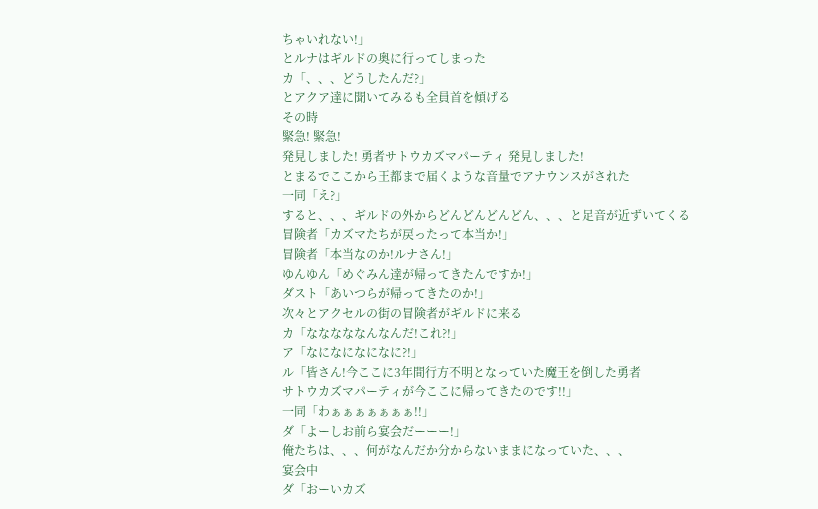ちゃいれない!」
とルナはギルドの奥に行ってしまった
カ「、、、どうしたんだ?」
とアクア達に聞いてみるも全員首を傾げる
その時
緊急! 緊急!
発見しました! 勇者サトウカズマパーティ 発見しました!
とまるでここから王都まで届くような音量でアナウンスがされた
一同「え?」
すると、、、ギルドの外からどんどんどんどん、、、と足音が近ずいてくる
冒険者「カズマたちが戻ったって本当か!」
冒険者「本当なのか!ルナさん!」
ゆんゆん「めぐみん達が帰ってきたんですか!」
ダスト「あいつらが帰ってきたのか!」
次々とアクセルの街の冒険者がギルドに来る
カ「なななななんなんだ!これ?!」
ア「なになになになに?!」
ル「皆さん!今ここに3年間行方不明となっていた魔王を倒した勇者
サトウカズマパーティが今ここに帰ってきたのです!!」
一同「わぁぁぁぁぁぁぁ!!」
ダ「よーしお前ら宴会だーーー!」
俺たちは、、、何がなんだか分からないままになっていた、、、
宴会中
ダ「おーいカズ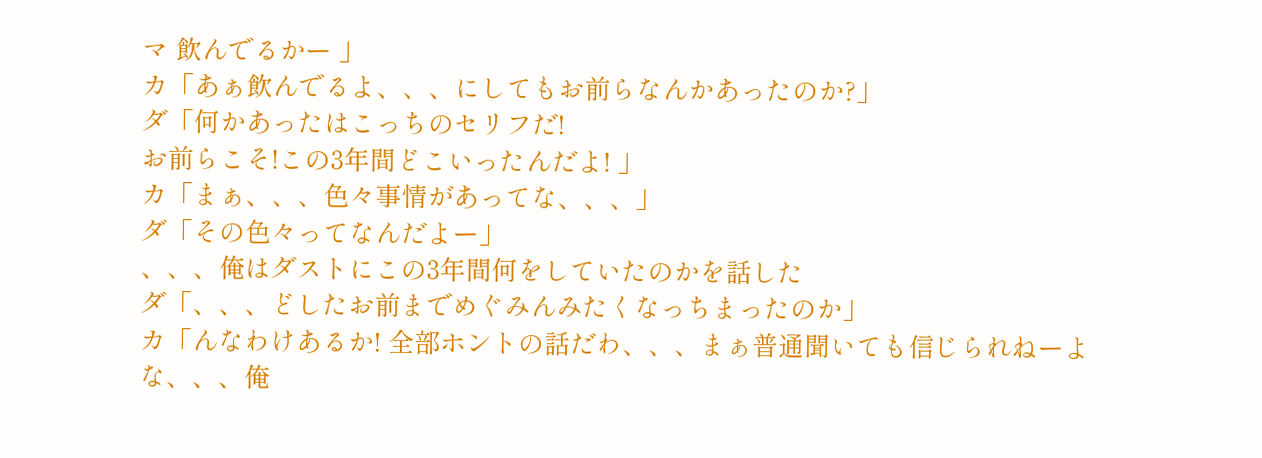マ 飲んでるかー 」
カ「あぁ飲んでるよ、、、にしてもお前らなんかあったのか?」
ダ「何かあったはこっちのセリフだ!
お前らこそ!この3年間どこいったんだよ! 」
カ「まぁ、、、色々事情があってな、、、」
ダ「その色々ってなんだよー」
、、、俺はダストにこの3年間何をしていたのかを話した
ダ「、、、どしたお前までめぐみんみたくなっちまったのか」
カ「んなわけあるか! 全部ホントの話だわ、、、まぁ普通聞いても信じられねーよな、、、俺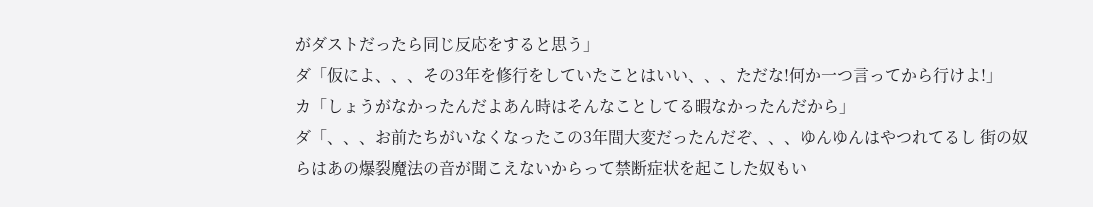がダストだったら同じ反応をすると思う」
ダ「仮によ、、、その3年を修行をしていたことはいい、、、ただな!何か一つ言ってから行けよ!」
カ「しょうがなかったんだよあん時はそんなことしてる暇なかったんだから」
ダ「、、、お前たちがいなくなったこの3年間大変だったんだぞ、、、ゆんゆんはやつれてるし 街の奴らはあの爆裂魔法の音が聞こえないからって禁断症状を起こした奴もい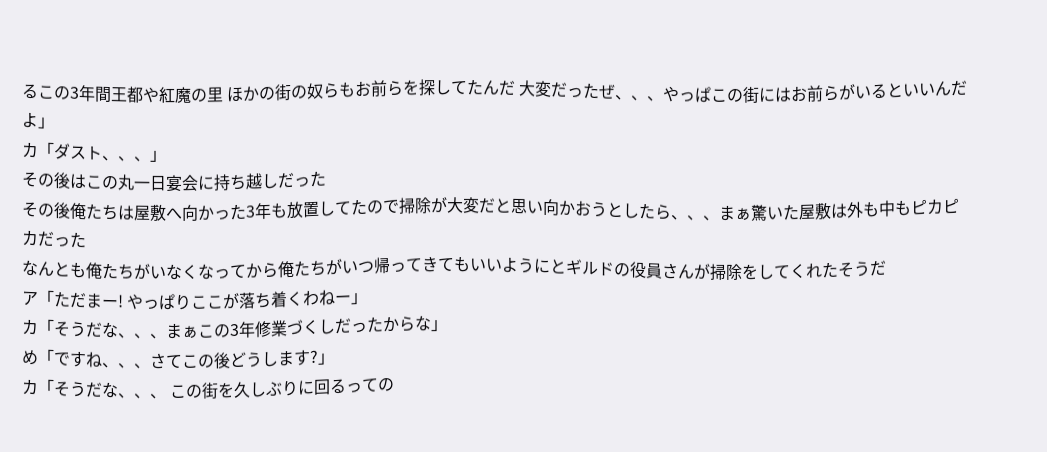るこの3年間王都や紅魔の里 ほかの街の奴らもお前らを探してたんだ 大変だったぜ、、、やっぱこの街にはお前らがいるといいんだよ」
カ「ダスト、、、」
その後はこの丸一日宴会に持ち越しだった
その後俺たちは屋敷へ向かった3年も放置してたので掃除が大変だと思い向かおうとしたら、、、まぁ驚いた屋敷は外も中もピカピカだった
なんとも俺たちがいなくなってから俺たちがいつ帰ってきてもいいようにとギルドの役員さんが掃除をしてくれたそうだ
ア「ただまー! やっぱりここが落ち着くわねー」
カ「そうだな、、、まぁこの3年修業づくしだったからな」
め「ですね、、、さてこの後どうします?」
カ「そうだな、、、 この街を久しぶりに回るっての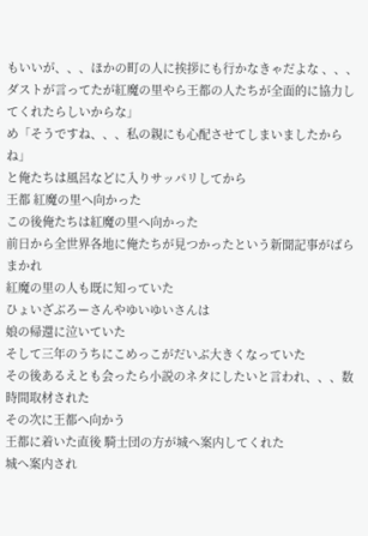もいいが、、、ほかの町の人に挨拶にも行かなきゃだよな 、、、ダストが言ってたが紅魔の里やら王都の人たちが全面的に協力してくれたらしいからな」
め「そうですね、、、私の親にも心配させてしまいましたからね」
と俺たちは風呂などに入りサッパリしてから
王都 紅魔の里へ向かった
この後俺たちは紅魔の里へ向かった
前日から全世界各地に俺たちが見つかったという新聞記事がばらまかれ
紅魔の里の人も既に知っていた
ひょいざぶろーさんやゆいゆいさんは
娘の帰還に泣いていた
そして三年のうちにこめっこがだいぶ大きくなっていた
その後あるえとも会ったら小説のネタにしたいと言われ、、、数時間取材された
その次に王都へ向かう
王都に着いた直後 騎士団の方が城へ案内してくれた
城へ案内され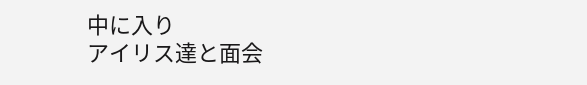中に入り
アイリス達と面会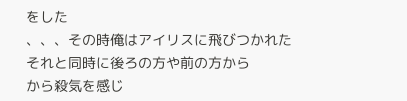をした
、、、その時俺はアイリスに飛びつかれた
それと同時に後ろの方や前の方から
から殺気を感じ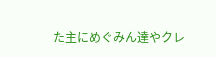た主にめぐみん達やクレ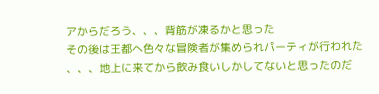アからだろう、、、背筋が凍るかと思った
その後は王都へ色々な冒険者が集められパーティが行われた
、、、地上に来てから飲み食いしかしてないと思ったのだ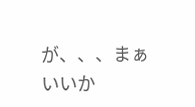が、、、まぁいいか